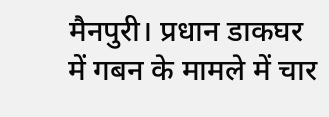मैनपुरी। प्रधान डाकघर में गबन के मामले में चार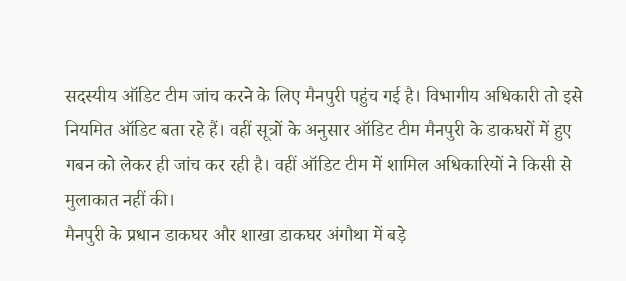सदस्यीय ऑडिट टीम जांच करने के लिए मैनपुरी पहुंच गई है। विभागीय अधिकारी तो इसे नियमित ऑडिट बता रहे हैं। वहीं सूत्रों के अनुसार ऑडिट टीम मैनपुरी के डाकघरों में हुए गबन को लेकर ही जांच कर रही है। वहीं ऑडिट टीम में शामिल अधिकारियों ने किसी से मुलाकात नहीं की।
मैनपुरी के प्रधान डाकघर और शाखा डाकघर अंगौथा में बड़े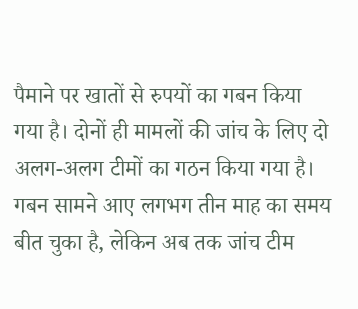पैमाने पर खातों से रुपयों का गबन किया गया है। दोनों ही मामलों की जांच के लिए दो अलग-अलग टीमों का गठन किया गया है। गबन सामने आए लगभग तीन माह का समय बीत चुका है, लेकिन अब तक जांच टीम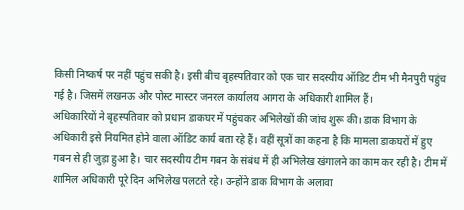किसी निष्कर्ष पर नहीं पहुंच सकी है। इसी बीच बृहस्पतिवार को एक चार सदस्यीय ऑडिट टीम भी मैनपुरी पहुंच गई है। जिसमें लखनऊ और पोस्ट मास्टर जनरल कार्यालय आगरा के अधिकारी शामिल हैं।
अधिकारियों ने बृहस्पतिवार को प्रधान डाकघर में पहुंचकर अभिलेखों की जांच शुरू की। डाक विभाग के अधिकारी इसे नियमित होने वाला ऑडिट कार्य बता रहे हैं। वहीं सूत्रों का कहना है कि मामला डाकघरों में हुए गबन से ही जुड़ा हुआ है। चार सदस्यीय टीम गबन के संबंध में ही अभिलेख खंगालने का काम कर रही है। टीम में शामिल अधिकारी पूरे दिन अभिलेख पलटते रहे। उन्होंने डाक विभाग के अलावा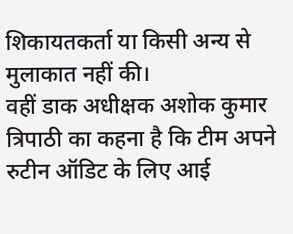शिकायतकर्ता या किसी अन्य से मुलाकात नहीं की।
वहीं डाक अधीक्षक अशोक कुमार त्रिपाठी का कहना है कि टीम अपने रुटीन ऑडिट के लिए आई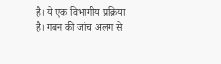है। ये एक विभागीय प्रक्रिया है। गबन की जांच अलग से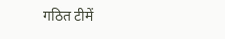गठित टीमें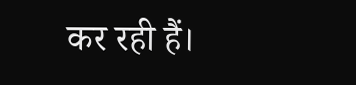कर रही हैं।